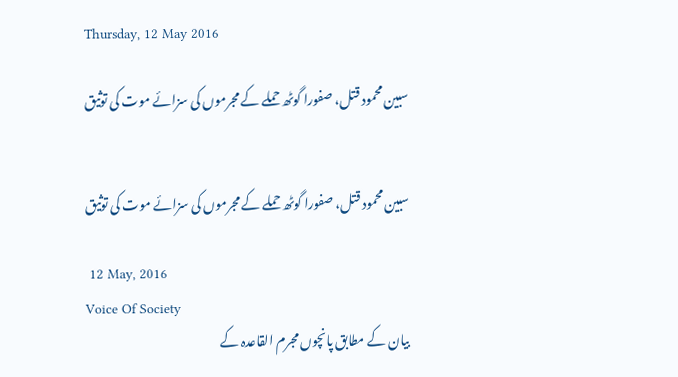Thursday, 12 May 2016

سبین محمود قتل، صفورا گوٹھ حملے کے مجرموں کی سزائے موت کی توثیق


سبین محمود قتل، صفورا گوٹھ حملے کے مجرموں کی سزائے موت کی توثیق

 12 May, 2016                                                                                                                                                            Voice Of Society
بیان کے مطابق پانچوں مجرم القاعدہ کے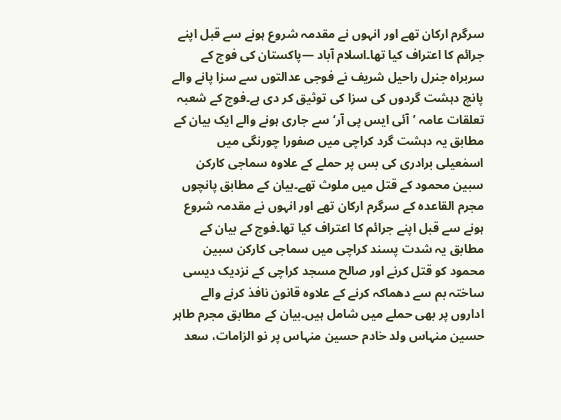سرگرم ارکان تھے اور انہوں نے مقدمہ شروع ہونے سے قبل اپنے جرائم کا اعتراف کیا تھا۔اسلام آباد —پاکستان کی فوج کے سربراہ جنرل راحیل شریف نے فوجی عدالتوں سے سزا پانے والے پانچ دہشت گردوں کی سزا کی توثیق کر دی ہے۔فوج کے شعبہ تعلقات عامہ ’آئی ایس پی آر‘ سے جاری ہونے والے ایک بیان کے مطابق یہ دہشت گرد کراچی میں صفورا چورنگی میں اسمٰعیلی برادری کی بس پر حملے کے علاوہ سماجی کارکن سبین محمود کے قتل میں ملوث تھے۔بیان کے مطابق پانچوں مجرم القاعدہ کے سرگرم ارکان تھے اور انہوں نے مقدمہ شروع ہونے سے قبل اپنے جرائم کا اعتراف کیا تھا۔فوج کے بیان کے مطابق یہ شدت پسند کراچی میں سماجی کارکن سبین محمود کو قتل کرنے اور صالح مسجد کراچی کے نزدیک دیسی ساختہ بم سے دھماکہ کرنے کے علاوہ قانون نافذ کرنے والے اداروں پر بھی حملے میں شامل ہیں۔بیان کے مطابق مجرم طاہر حسین منہاس ولد خادم حسین منہاس پر نو الزامات، سعد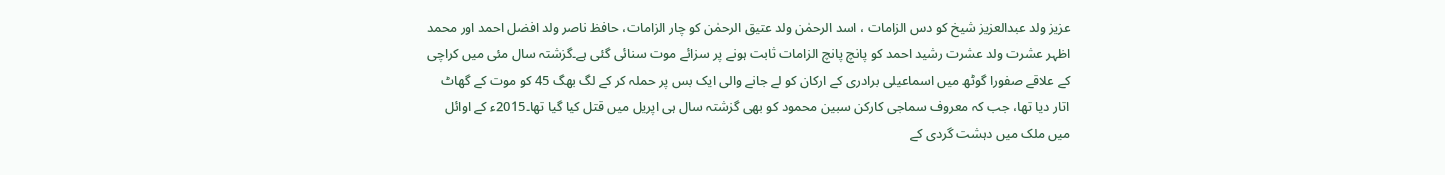عزیز ولد عبدالعزیز شیخ کو دس الزامات ، اسد الرحمٰن ولد عتیق الرحمٰن کو چار الزامات، حافظ ناصر ولد افضل احمد اور محمد اظہر عشرت ولد عشرت رشید احمد کو پانچ پانچ الزامات ثابت ہونے پر سزائے موت سنائی گئی ہے۔گزشتہ سال مئی میں کراچی کے علاقے صفورا گوٹھ میں اسماعیلی برادری کے ارکان کو لے جانے والی ایک بس پر حملہ کر کے لگ بھگ 45 کو موت کے گھاٹ اتار دیا تھا، جب کہ معروف سماجی کارکن سبین محمود کو بھی گزشتہ سال ہی اپریل میں قتل کیا گیا تھا۔2015ء کے اوائل میں ملک میں دہشت گردی کے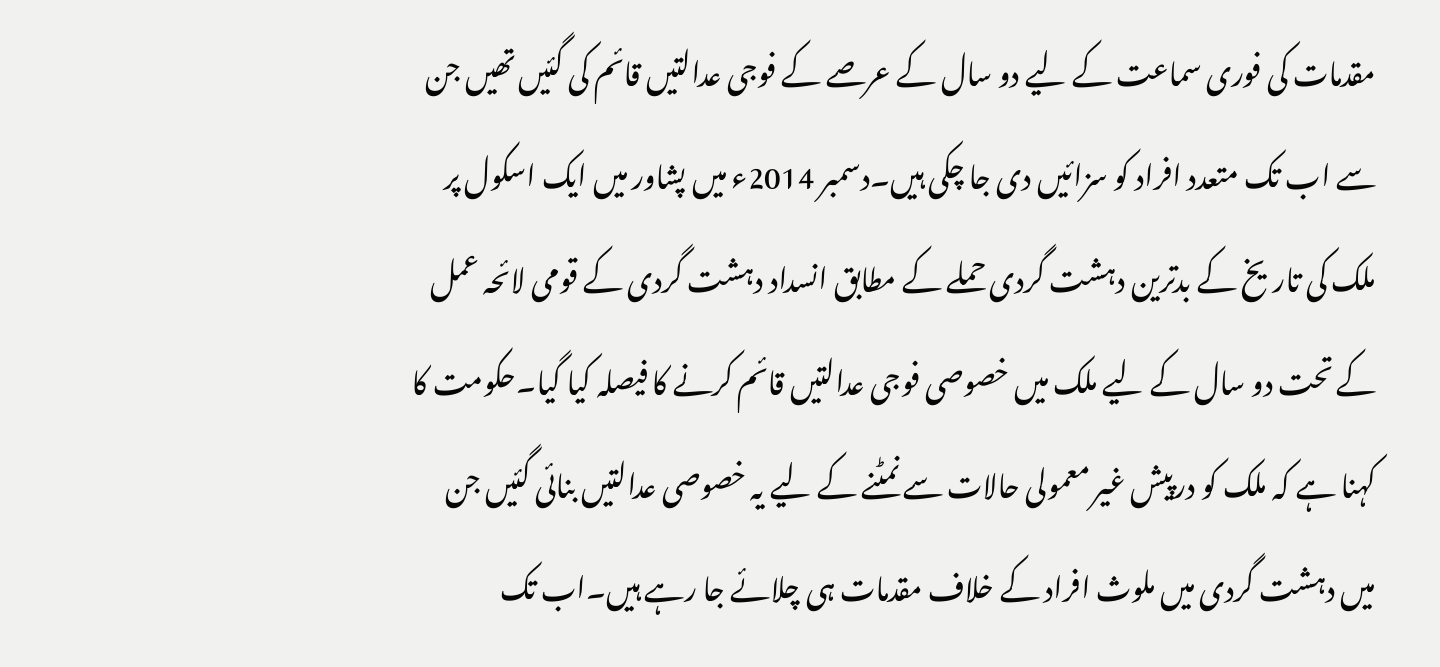مقدمات کی فوری سماعت کے لیے دو سال کے عرصے کے فوجی عدالتیں قائم کی گئیں تھیں جن سے اب تک متعدد افراد کو سزائیں دی جا چکی ہیں۔دسمبر 2014ء میں پشاور میں ایک اسکول پر ملک کی تاریخ کے بدترین دہشت گردی حملے کے مطابق انسداد دہشت گردی کے قومی لائحہ عمل کے تحت دو سال کے لیے ملک میں خصوصی فوجی عدالتیں قائم کرنے کا فیصلہ کیا گیا۔حکومت کا کہنا ہے کہ ملک کو درپیش غیر معمولی حالات سے نمٹنے کے لیے یہ خصوصی عدالتیں بنائی گئیں جن میں دہشت گردی میں ملوث افراد کے خلاف مقدمات ہی چلائے جا رہے ہیں۔اب تک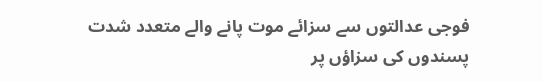فوجی عدالتوں سے سزائے موت پانے والے متعدد شدت پسندوں کی سزاؤں پر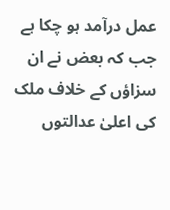عمل درآمد ہو چکا ہے جب کہ بعض نے ان سزاؤں کے خلاف ملک کی اعلیٰ عدالتوں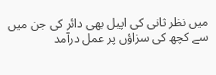میں نظر ثانی کی اپیل بھی دائر کی جن میں سے کچھ کی سزاؤں پر عمل درآمد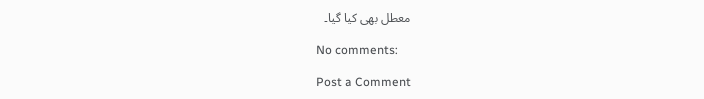معطل بھی کیا گیا۔

No comments:

Post a Comment